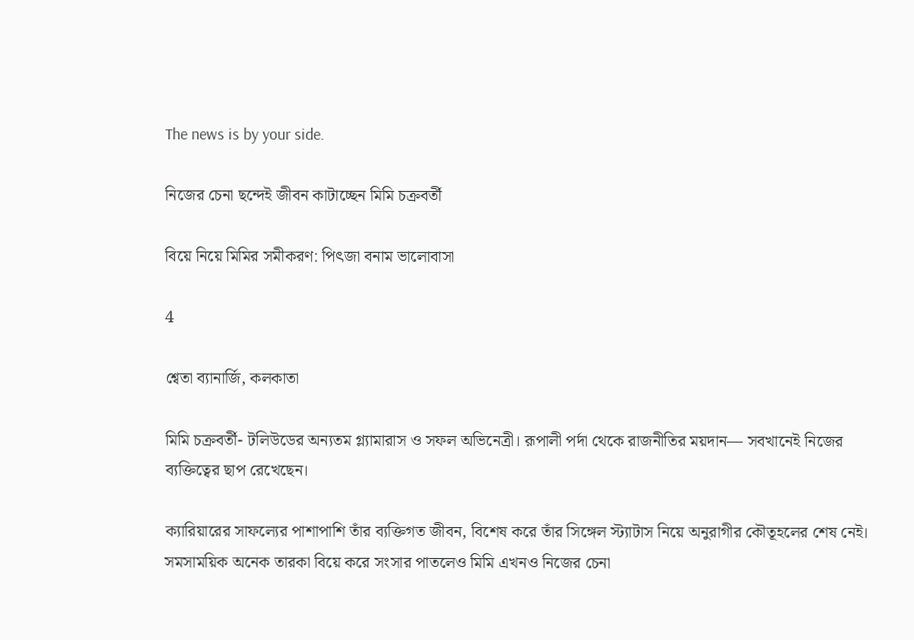The news is by your side.

নিজের চেনা ছন্দেই জীবন কাটাচ্ছেন মিমি চক্রবর্তী

বিয়ে নিয়ে মিমির সমীকরণ: পিৎজা বনাম ভালোবাসা

4

শ্বেতা ব্যানার্জি, কলকাতা

মিমি চক্রবর্তী- টলিউডের অন্যতম গ্ল্যামারাস ও সফল অভিনেত্রী। রূপালী পর্দা থেকে রাজনীতির ময়দান— সবখানেই নিজের ব্যক্তিত্বের ছাপ রেখেছেন।

ক্যারিয়ারের সাফল্যের পাশাপাশি তাঁর ব্যক্তিগত জীবন, বিশেষ করে তাঁর সিঙ্গেল স্ট্যাটাস নিয়ে অনুরাগীর কৌতূহলের শেষ নেই। সমসাময়িক অনেক তারকা বিয়ে করে সংসার পাতলেও মিমি এখনও নিজের চেনা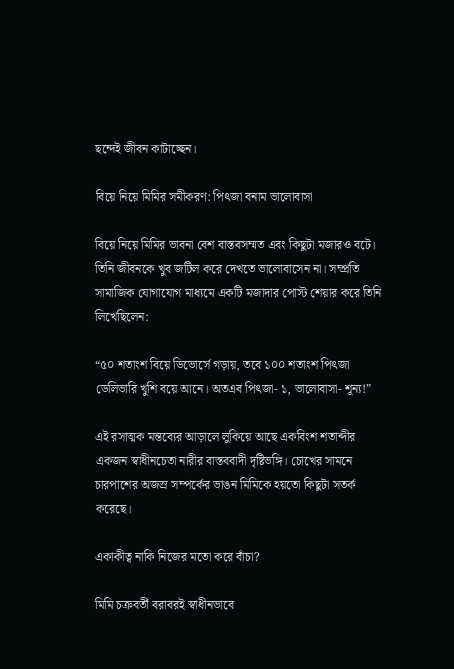ছন্দেই জীবন কাটাচ্ছেন।

বিয়ে নিয়ে মিমির সমীকরণ: পিৎজা বনাম ভালোবাসা

বিয়ে নিয়ে মিমির ভাবনা বেশ বাস্তবসম্মত এবং কিছুটা মজারও বটে। তিনি জীবনকে খুব জটিল করে দেখতে ভালোবাসেন না। সম্প্রতি সামাজিক যোগাযোগ মাধ্যমে একটি মজাদার পোস্ট শেয়ার করে তিনি লিখেছিলেন:

“৫০ শতাংশ বিয়ে ডিভোর্সে গড়ায়, তবে ১০০ শতাংশ পিৎজা ডেলিভারি খুশি বয়ে আনে। অতএব পিৎজা- ১, ভালোবাসা- শূন্য!”

এই রসাত্মক মন্তব্যের আড়ালে লুকিয়ে আছে একবিংশ শতাব্দীর একজন স্বাধীনচেতা নারীর বাস্তববাদী দৃষ্টিভঙ্গি। চোখের সামনে চারপাশের অজস্র সম্পর্কের ভাঙন মিমিকে হয়তো কিছুটা সতর্ক করেছে।

একাকীত্ব নাকি নিজের মতো করে বাঁচা?

মিমি চক্রবর্তী বরাবরই স্বাধীনভাবে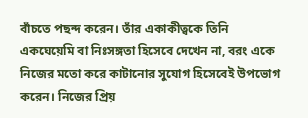বাঁচতে পছন্দ করেন। তাঁর একাকীত্বকে তিনি একঘেয়েমি বা নিঃসঙ্গতা হিসেবে দেখেন না, বরং একে নিজের মতো করে কাটানোর সুযোগ হিসেবেই উপভোগ করেন। নিজের প্রিয়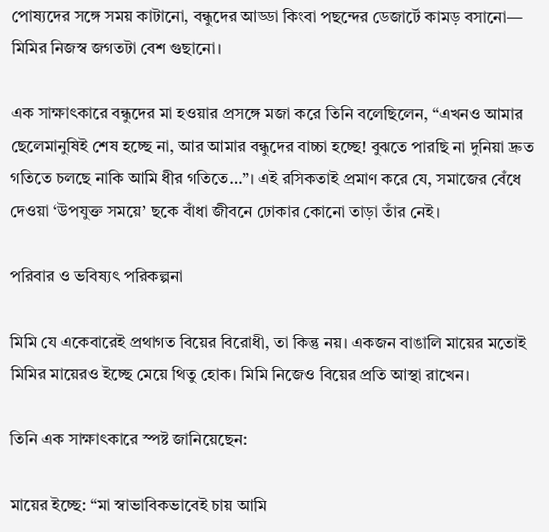পোষ্যদের সঙ্গে সময় কাটানো, বন্ধুদের আড্ডা কিংবা পছন্দের ডেজার্টে কামড় বসানো— মিমির নিজস্ব জগতটা বেশ গুছানো।

এক সাক্ষাৎকারে বন্ধুদের মা হওয়ার প্রসঙ্গে মজা করে তিনি বলেছিলেন, “এখনও আমার ছেলেমানুষিই শেষ হচ্ছে না, আর আমার বন্ধুদের বাচ্চা হচ্ছে! বুঝতে পারছি না দুনিয়া দ্রুত গতিতে চলছে নাকি আমি ধীর গতিতে…”। এই রসিকতাই প্রমাণ করে যে, সমাজের বেঁধে দেওয়া ‘উপযুক্ত সময়ে’ ছকে বাঁধা জীবনে ঢোকার কোনো তাড়া তাঁর নেই।

পরিবার ও ভবিষ্যৎ পরিকল্পনা

মিমি যে একেবারেই প্রথাগত বিয়ের বিরোধী, তা কিন্তু নয়। একজন বাঙালি মায়ের মতোই মিমির মায়েরও ইচ্ছে মেয়ে থিতু হোক। মিমি নিজেও বিয়ের প্রতি আস্থা রাখেন।

তিনি এক সাক্ষাৎকারে স্পষ্ট জানিয়েছেন:

মায়ের ইচ্ছে: “মা স্বাভাবিকভাবেই চায় আমি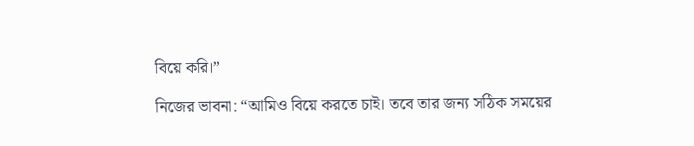বিয়ে করি।”

নিজের ভাবনা: “আমিও বিয়ে করতে চাই। তবে তার জন্য সঠিক সময়ের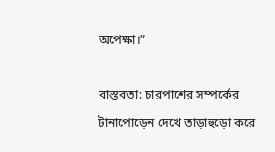অপেক্ষা।”

বাস্তবতা: চারপাশের সম্পর্কের টানাপোড়েন দেখে তাড়াহুড়ো করে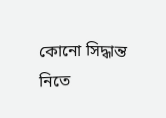কোনো সিদ্ধান্ত নিতে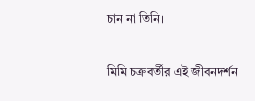চান না তিনি।

মিমি চক্রবর্তীর এই জীবনদর্শন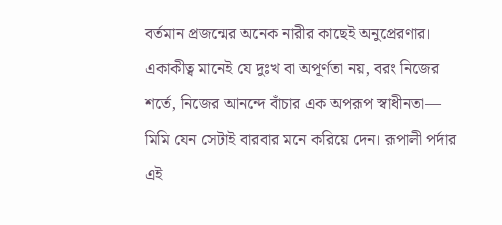বর্তমান প্রজন্মের অনেক নারীর কাছেই অনুপ্রেরণার। একাকীত্ব মানেই যে দুঃখ বা অপূর্ণতা নয়, বরং নিজের শর্তে, নিজের আনন্দে বাঁচার এক অপরূপ স্বাধীনতা— মিমি যেন সেটাই বারবার মনে করিয়ে দেন। রূপালী পর্দার এই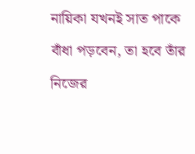নায়িকা যখনই সাত পাকে বাঁধা পড়বেন, তা হবে তাঁর নিজের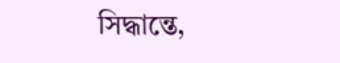সিদ্ধান্তে,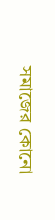সমাজের কোনো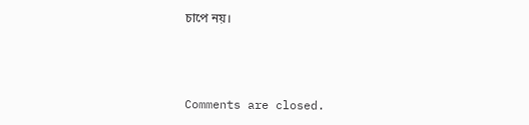চাপে নয়।



Comments are closed.